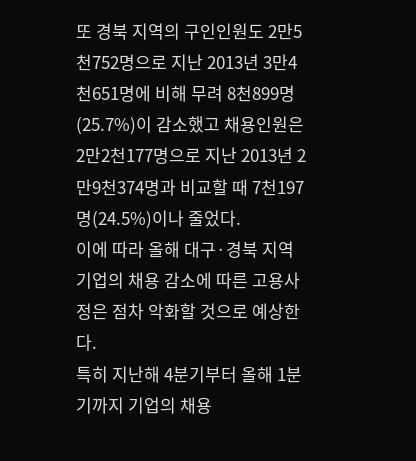또 경북 지역의 구인인원도 2만5천752명으로 지난 2013년 3만4천651명에 비해 무려 8천899명(25.7%)이 감소했고 채용인원은 2만2천177명으로 지난 2013년 2만9천374명과 비교할 때 7천197명(24.5%)이나 줄었다.
이에 따라 올해 대구·경북 지역 기업의 채용 감소에 따른 고용사정은 점차 악화할 것으로 예상한다.
특히 지난해 4분기부터 올해 1분기까지 기업의 채용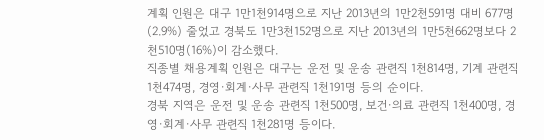계획 인원은 대구 1만1천914명으로 지난 2013년의 1만2천591명 대비 677명(2.9%) 줄었고 경북도 1만3천152명으로 지난 2013년의 1만5천662명보다 2천510명(16%)이 감소했다.
직종별 채용계획 인원은 대구는 운전 및 운송 관련직 1천814명, 기계 관련직 1천474명, 경영·회계·사무 관련직 1천191명 등의 순이다.
경북 지역은 운전 및 운송 관련직 1천500명, 보건·의료 관련직 1천400명, 경영·회계·사무 관련직 1천281명 등이다.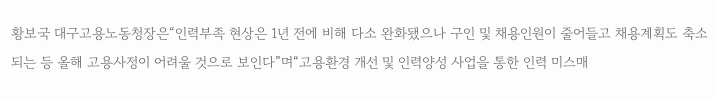황보국 대구고용노동청장은“인력부족 현상은 1년 전에 비해 다소 완화됐으나 구인 및 채용인원이 줄어들고 채용계획도 축소되는 등 올해 고용사정이 어려울 것으로 보인다”며“고용환경 개선 및 인력양성 사업을 통한 인력 미스매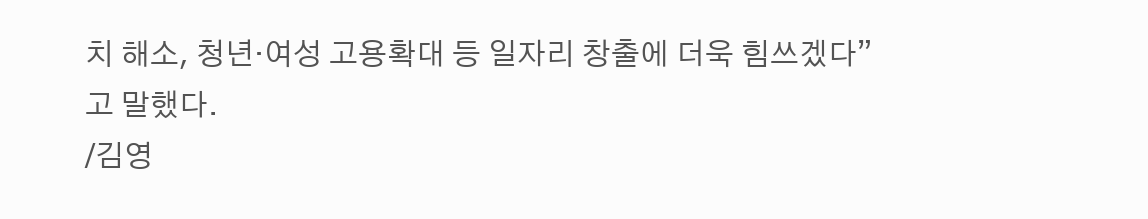치 해소, 청년·여성 고용확대 등 일자리 창출에 더욱 힘쓰겠다”고 말했다.
/김영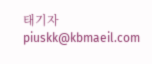태기자 piuskk@kbmaeil.com